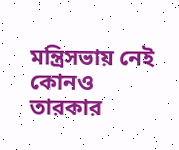মন্ত্রিসভায় নেই কোনও তারকার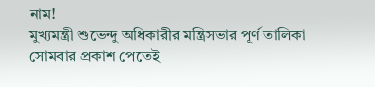নাম!
মুখ্যমন্ত্রী শুভেন্দু অধিকারীর মন্ত্রিসভার পূর্ণ তালিকা সোমবার প্রকাশ পেতেই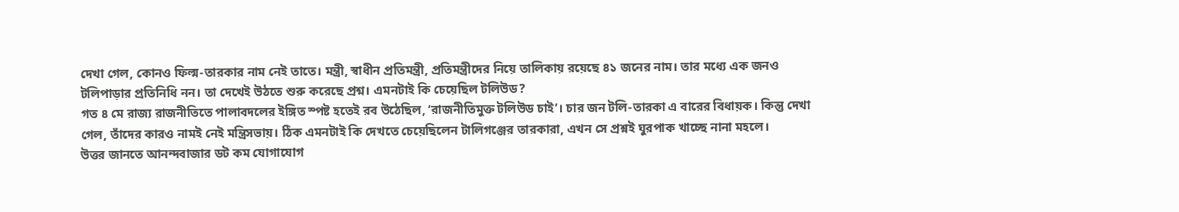দেখা গেল, কোনও ফিল্ম-তারকার নাম নেই তাতে। মন্ত্রী, স্বাধীন প্রতিমন্ত্রী, প্রতিমন্ত্রীদের নিয়ে তালিকায় রয়েছে ৪১ জনের নাম। তার মধ্যে এক জনও টলিপাড়ার প্রতিনিধি নন। তা দেখেই উঠতে শুরু করেছে প্রশ্ন। এমনটাই কি চেয়েছিল টলিউড?
গত ৪ মে রাজ্য রাজনীতিতে পালাবদলের ইঙ্গিত স্পষ্ট হতেই রব উঠেছিল, ‘রাজনীতিমুক্ত টলিউড চাই’। চার জন টলি-তারকা এ বারের বিধায়ক। কিন্তু দেখা গেল, তাঁদের কারও নামই নেই মন্ত্রিসভায়। ঠিক এমনটাই কি দেখতে চেয়েছিলেন টালিগঞ্জের তারকারা, এখন সে প্রশ্নই ঘুরপাক খাচ্ছে নানা মহলে।
উত্তর জানতে আনন্দবাজার ডট কম যোগাযোগ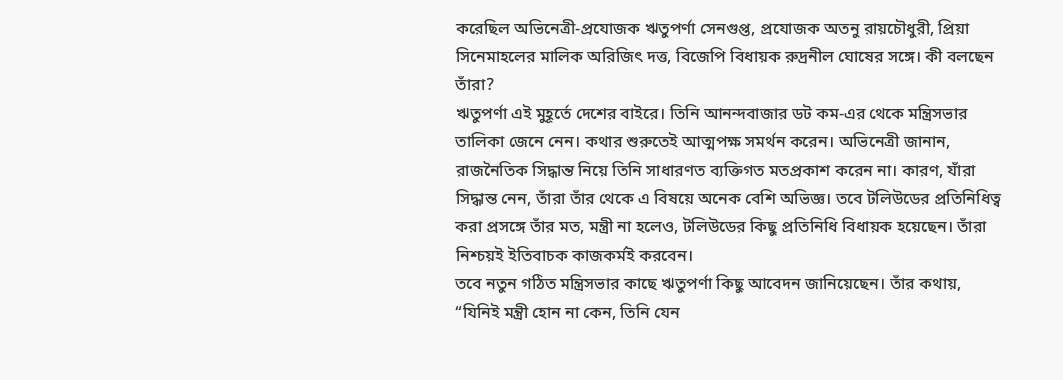করেছিল অভিনেত্রী-প্রযোজক ঋতুপর্ণা সেনগুপ্ত, প্রযোজক অতনু রায়চৌধুরী, প্রিয়া সিনেমাহলের মালিক অরিজিৎ দত্ত, বিজেপি বিধায়ক রুদ্রনীল ঘোষের সঙ্গে। কী বলছেন তাঁরা?
ঋতুপর্ণা এই মুহূর্তে দেশের বাইরে। তিনি আনন্দবাজার ডট কম-এর থেকে মন্ত্রিসভার তালিকা জেনে নেন। কথার শুরুতেই আত্মপক্ষ সমর্থন করেন। অভিনেত্রী জানান, রাজনৈতিক সিদ্ধান্ত নিয়ে তিনি সাধারণত ব্যক্তিগত মতপ্রকাশ করেন না। কারণ, যাঁরা সিদ্ধান্ত নেন, তাঁরা তাঁর থেকে এ বিষয়ে অনেক বেশি অভিজ্ঞ। তবে টলিউডের প্রতিনিধিত্ব করা প্রসঙ্গে তাঁর মত, মন্ত্রী না হলেও, টলিউডের কিছু প্রতিনিধি বিধায়ক হয়েছেন। তাঁরা নিশ্চয়ই ইতিবাচক কাজকর্মই করবেন।
তবে নতুন গঠিত মন্ত্রিসভার কাছে ঋতুপর্ণা কিছু আবেদন জানিয়েছেন। তাঁর কথায়, “যিনিই মন্ত্রী হোন না কেন, তিনি যেন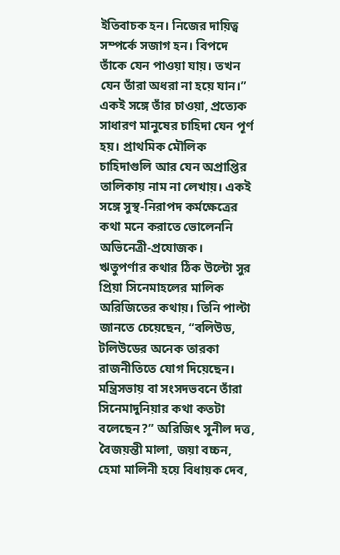ইতিবাচক হন। নিজের দায়িত্ব সম্পর্কে সজাগ হন। বিপদে তাঁকে যেন পাওয়া যায়। তখন যেন তাঁরা অধরা না হয়ে যান।” একই সঙ্গে তাঁর চাওয়া, প্রত্যেক সাধারণ মানুষের চাহিদা যেন পূর্ণ হয়। প্রাথমিক মৌলিক চাহিদাগুলি আর যেন অপ্রাপ্তির তালিকায় নাম না লেখায়। একই সঙ্গে সুস্থ-নিরাপদ কর্মক্ষেত্রের কথা মনে করাতে ভোলেননি অভিনেত্রী-প্রযোজক।
ঋতুপর্ণার কথার ঠিক উল্টো সুর প্রিয়া সিনেমাহলের মালিক অরিজিতের কথায়। তিনি পাল্টা জানতে চেয়েছেন, “বলিউড, টলিউডের অনেক তারকা রাজনীতিতে যোগ দিয়েছেন। মন্ত্রিসভায় বা সংসদভবনে তাঁরা সিনেমাদুনিয়ার কথা কতটা বলেছেন?” অরিজিৎ সুনীল দত্ত, বৈজয়ন্তী মালা, জয়া বচ্চন, হেমা মালিনী হয়ে বিধায়ক দেব,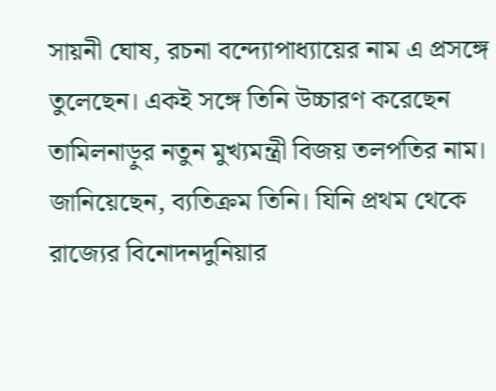সায়নী ঘোষ, রচনা বন্দ্যোপাধ্যায়ের নাম এ প্রসঙ্গে তুলেছেন। একই সঙ্গে তিনি উচ্চারণ করেছেন তামিলনাড়ুর নতুন মুখ্যমন্ত্রী বিজয় তলপতির নাম। জানিয়েছেন, ব্যতিক্রম তিনি। যিনি প্রথম থেকে রাজ্যের বিনোদনদুনিয়ার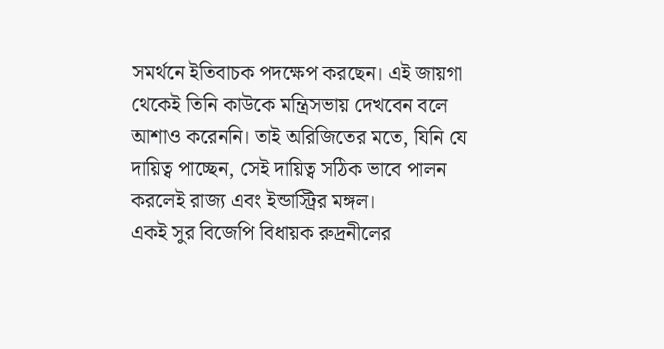সমর্থনে ইতিবাচক পদক্ষেপ করছেন। এই জায়গা থেকেই তিনি কাউকে মন্ত্রিসভায় দেখবেন বলে আশাও করেননি। তাই অরিজিতের মতে, যিনি যে দায়িত্ব পাচ্ছেন, সেই দায়িত্ব সঠিক ভাবে পালন করলেই রাজ্য এবং ইন্ডাস্ট্রির মঙ্গল।
একই সুর বিজেপি বিধায়ক রুদ্রনীলের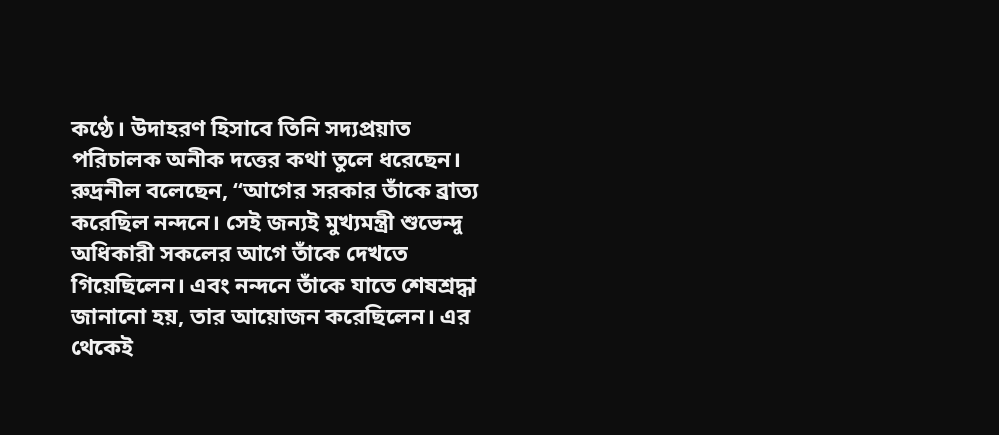কণ্ঠে। উদাহরণ হিসাবে তিনি সদ্যপ্রয়াত পরিচালক অনীক দত্তের কথা তুলে ধরেছেন। রুদ্রনীল বলেছেন, “আগের সরকার তাঁকে ব্রাত্য করেছিল নন্দনে। সেই জন্যই মুখ্যমন্ত্রী শুভেন্দু অধিকারী সকলের আগে তাঁকে দেখতে গিয়েছিলেন। এবং নন্দনে তাঁকে যাতে শেষশ্রদ্ধা জানানো হয়, তার আয়োজন করেছিলেন। এর থেকেই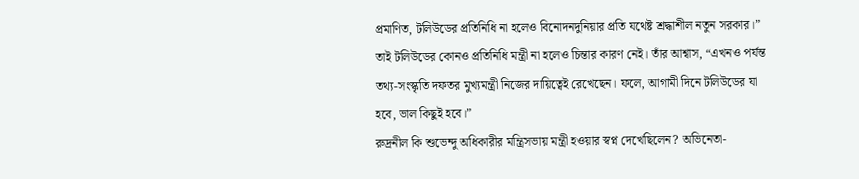প্রমাণিত, টলিউডের প্রতিনিধি না হলেও বিনোদনদুনিয়ার প্রতি যথেষ্ট শ্রদ্ধাশীল নতুন সরকার।” তাই টলিউডের কোনও প্রতিনিধি মন্ত্রী না হলেও চিন্তার কারণ নেই। তাঁর আশ্বাস, “এখনও পর্যন্ত তথ্য-সংস্কৃতি দফতর মুখ্যমন্ত্রী নিজের দায়িত্বেই রেখেছেন। ফলে, আগামী দিনে টলিউডের যা হবে, ভাল কিছুই হবে।”
রুদ্রনীল কি শুভেন্দু অধিকারীর মন্ত্রিসভায় মন্ত্রী হওয়ার স্বপ্ন দেখেছিলেন? অভিনেতা-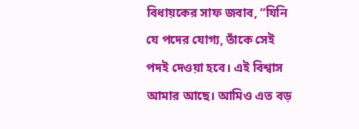বিধায়কের সাফ জবাব, “যিনি যে পদের যোগ্য, তাঁকে সেই পদই দেওয়া হবে। এই বিশ্বাস আমার আছে। আমিও এত বড়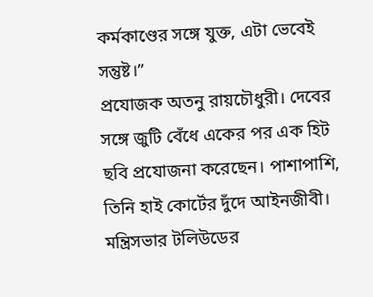কর্মকাণ্ডের সঙ্গে যুক্ত, এটা ভেবেই সন্তুষ্ট।”
প্রযোজক অতনু রায়চৌধুরী। দেবের সঙ্গে জুটি বেঁধে একের পর এক হিট ছবি প্রযোজনা করেছেন। পাশাপাশি, তিনি হাই কোর্টের দুঁদে আইনজীবী। মন্ত্রিসভার টলিউডের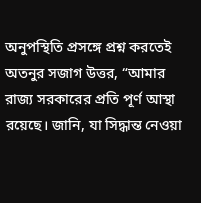অনুপস্থিতি প্রসঙ্গে প্রশ্ন করতেই অতনুর সজাগ উত্তর, “আমার রাজ্য সরকারের প্রতি পূর্ণ আস্থা রয়েছে। জানি, যা সিদ্ধান্ত নেওয়া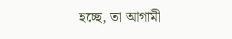হচ্ছে, তা আগামী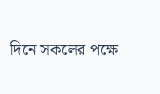দিনে সকলের পক্ষে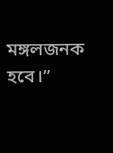মঙ্গলজনক হবে।”